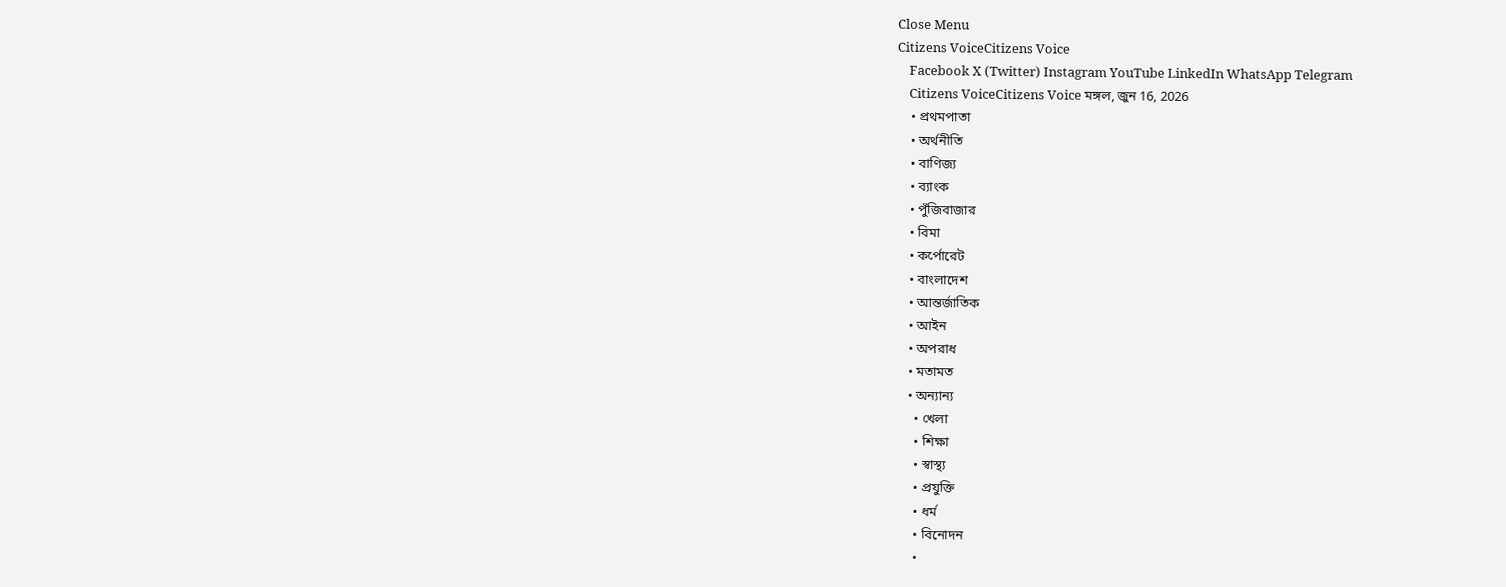Close Menu
Citizens VoiceCitizens Voice
    Facebook X (Twitter) Instagram YouTube LinkedIn WhatsApp Telegram
    Citizens VoiceCitizens Voice মঙ্গল, জুন 16, 2026
    • প্রথমপাতা
    • অর্থনীতি
    • বাণিজ্য
    • ব্যাংক
    • পুঁজিবাজার
    • বিমা
    • কর্পোরেট
    • বাংলাদেশ
    • আন্তর্জাতিক
    • আইন
    • অপরাধ
    • মতামত
    • অন্যান্য
      • খেলা
      • শিক্ষা
      • স্বাস্থ্য
      • প্রযুক্তি
      • ধর্ম
      • বিনোদন
      •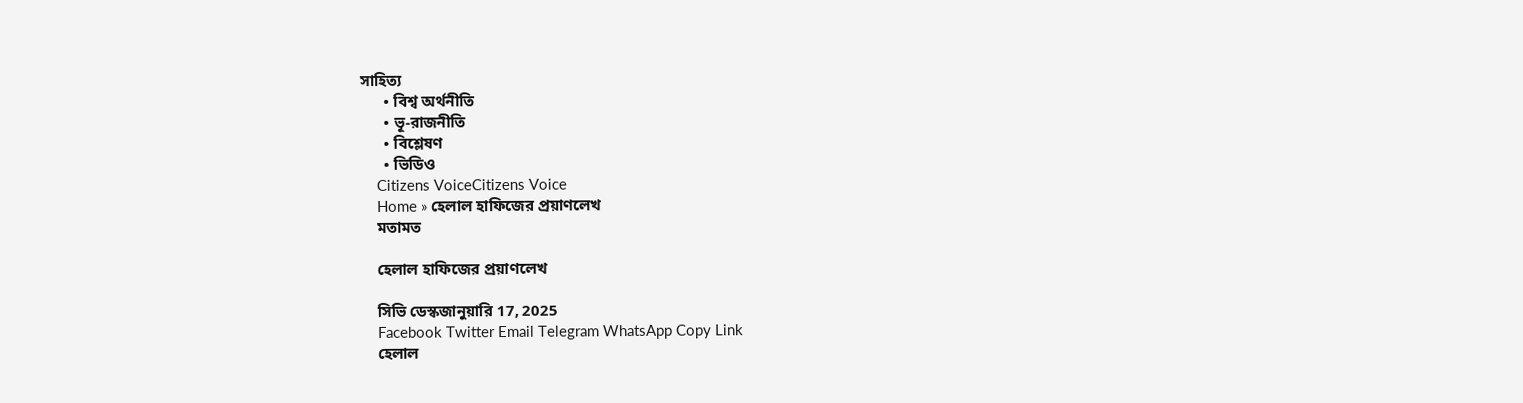সাহিত্য
      • বিশ্ব অর্থনীতি
      • ভূ-রাজনীতি
      • বিশ্লেষণ
      • ভিডিও
    Citizens VoiceCitizens Voice
    Home » হেলাল হাফিজের প্রয়াণলেখ
    মতামত

    হেলাল হাফিজের প্রয়াণলেখ

    সিভি ডেস্কজানুয়ারি 17, 2025
    Facebook Twitter Email Telegram WhatsApp Copy Link
    হেলাল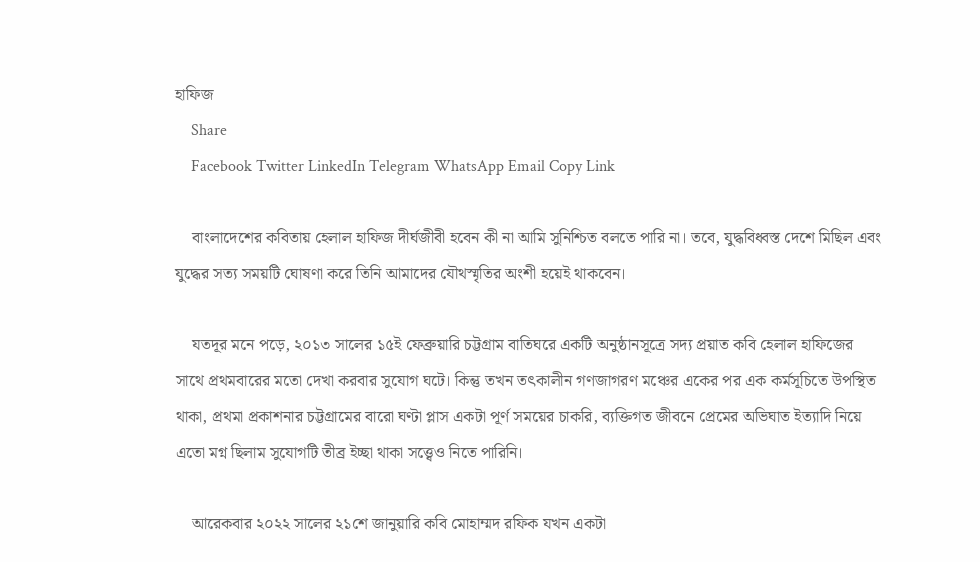হাফিজ
    Share
    Facebook Twitter LinkedIn Telegram WhatsApp Email Copy Link

    বাংলাদেশের কবিতায় হেলাল হাফিজ দীর্ঘজীবী হবেন কী না আমি সুনিশ্চিত বলতে পারি না। তবে, যুদ্ধবিধ্বস্ত দেশে মিছিল এবং যুদ্ধের সত্য সময়টি ঘোষণা করে তিনি আমাদের যৌথস্মৃতির অংশী হয়েই থাকবেন।

    যতদূর মনে পড়ে, ২০১৩ সালের ১৫ই ফেব্রুয়ারি চট্টগ্রাম বাতিঘরে একটি অনুষ্ঠানসূত্রে সদ্য প্রয়াত কবি হেলাল হাফিজের সাথে প্রথমবারের মতো দেখা করবার সুযোগ ঘটে। কিন্তু তখন তৎকালীন গণজাগরণ মঞ্চের একের পর এক কর্মসূচিতে উপস্থিত থাকা, প্রথমা প্রকাশনার চট্টগ্রামের বারো ঘণ্টা প্লাস একটা পূর্ণ সময়ের চাকরি, ব্যক্তিগত জীবনে প্রেমের অভিঘাত ইত্যাদি নিয়ে এতো মগ্ন ছিলাম সুযোগটি তীব্র ইচ্ছা থাকা সত্ত্বেও নিতে পারিনি।

    আরেকবার ২০২২ সালের ২১শে জানুয়ারি কবি মোহাম্মদ রফিক যখন একটা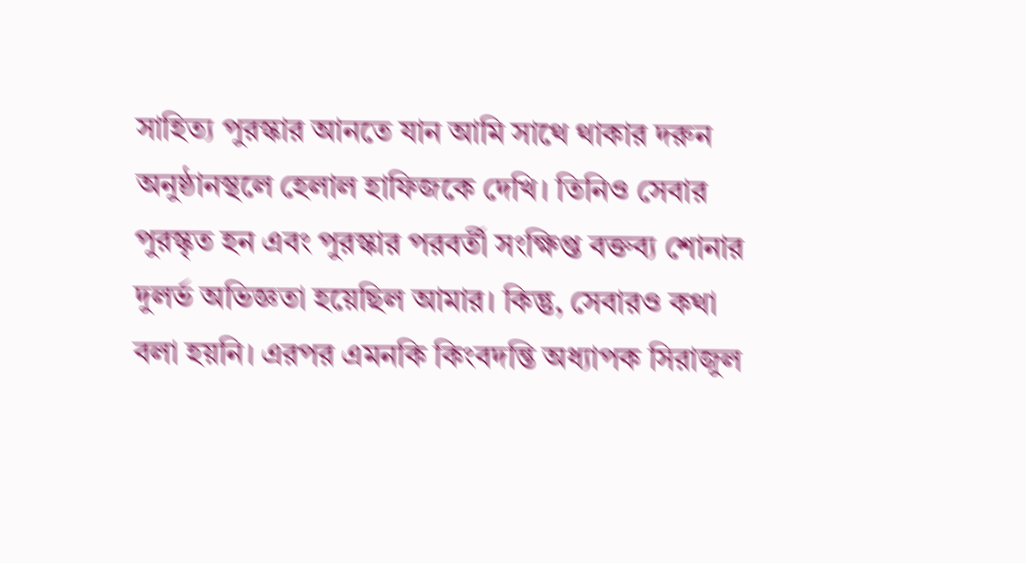সাহিত্য পুরস্কার আনতে যান আমি সাথে থাকার দরুন অনুষ্ঠানস্থলে হেলাল হাফিজকে দেখি। তিনিও সেবার পুরস্কৃত হন এবং পুরস্কার পরবর্তী সংক্ষিপ্ত বক্তব্য শোনার দুলর্ভ অভিজ্ঞতা হয়েছিল আমার। কিন্তু, সেবারও কথা বলা হয়নি। এরপর এমনকি কিংবদন্তি অধ্যাপক সিরাজুল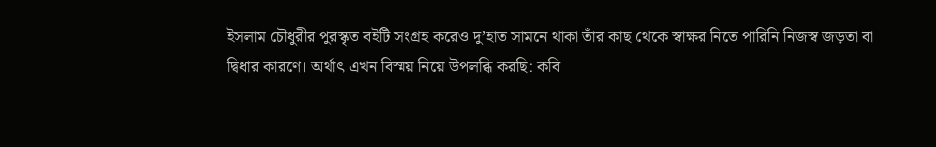ইসলাম চৌধুরীর পুরস্কৃত বইটি সংগ্রহ করেও দু’হাত সামনে থাকা তাঁর কাছ থেকে স্বাক্ষর নিতে পারিনি নিজস্ব জড়তা বা দ্বিধার কারণে। অর্থাৎ এখন বিস্ময় নিয়ে উপলব্ধি করছি: কবি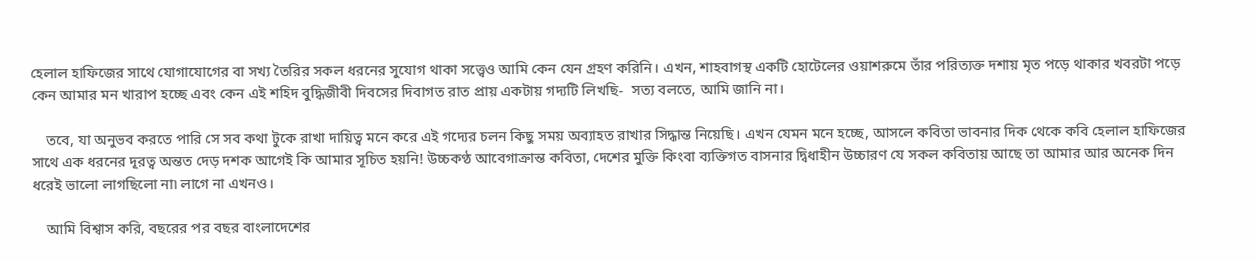হেলাল হাফিজের সাথে যোগাযোগের বা সখ্য তৈরির সকল ধরনের সুযোগ থাকা সত্ত্বেও আমি কেন যেন গ্রহণ করিনি। এখন, শাহবাগস্থ একটি হোটেলের ওয়াশরুমে তাঁর পরিত্যক্ত দশায় মৃত পড়ে থাকার খবরটা পড়ে কেন আমার মন খারাপ হচ্ছে এবং কেন এই শহিদ বুদ্ধিজীবী দিবসের দিবাগত রাত প্রায় একটায় গদ্যটি লিখছি-  সত্য বলতে, আমি জানি না।

    তবে, যা অনুভব করতে পারি সে সব কথা টুকে রাখা দায়িত্ব মনে করে এই গদ্যের চলন কিছু সময় অব্যাহত রাখার সিদ্ধান্ত নিয়েছি। এখন যেমন মনে হচ্ছে, আসলে কবিতা ভাবনার দিক থেকে কবি হেলাল হাফিজের সাথে এক ধরনের দূরত্ব অন্তত দেড় দশক আগেই কি আমার সূচিত হয়নি! উচ্চকণ্ঠ আবেগাক্রান্ত কবিতা, দেশের মুক্তি কিংবা ব্যক্তিগত বাসনার দ্বিধাহীন উচ্চারণ যে সকল কবিতায় আছে তা আমার আর অনেক দিন ধরেই ভালো লাগছিলো না৷ লাগে না এখনও।

    আমি বিশ্বাস করি, বছরের পর বছর বাংলাদেশের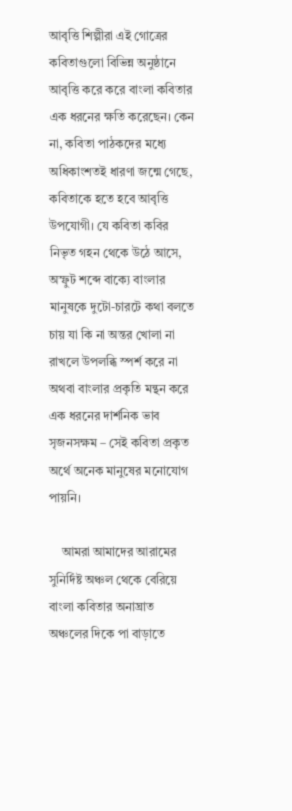আবৃত্তি শিল্পীরা এই গোত্রের কবিতাগুলো বিভিন্ন অনুষ্ঠানে আবৃত্তি করে করে বাংলা কবিতার এক ধরনের ক্ষতি করেছেন। কেন না, কবিতা পাঠকদের মধ্যে অধিকাংশতই ধারণা জন্মে গেছে, কবিতাকে হতে হবে আবৃত্তি উপযোগী। যে কবিতা কবির নিভৃত গহন থেকে উঠে আসে, অস্ফুট শব্দে বাক্যে বাংলার মানুষকে দুটো-চারটে কথা বলতে চায় যা কি না অন্তর খোলা না রাখলে উপলব্ধি স্পর্শ করে না অথবা বাংলার প্রকৃতি মন্থন করে এক ধরনের দার্শনিক ভাব সৃজনসক্ষম – সেই কবিতা প্রকৃত অর্থে অনেক মানুষের মনোযোগ পায়নি।

    আমরা আমাদের আরামের সুনির্দিষ্ট অঞ্চল থেকে বেরিয়ে বাংলা কবিতার অনাঘ্রাত অঞ্চলের দিকে পা বাড়াতে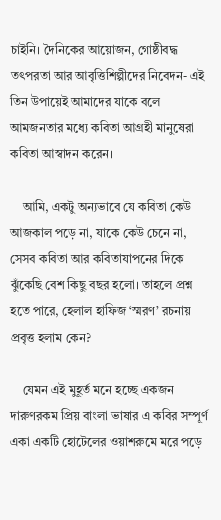চাইনি। দৈনিকের আয়োজন, গোষ্ঠীবদ্ধ তৎপরতা আর আবৃত্তিশিল্পীদের নিবেদন- এই তিন উপায়েই আমাদের যাকে বলে আমজনতার মধ্যে কবিতা আগ্রহী মানুষেরা কবিতা আস্বাদন করেন।

    আমি, একটু অন্যভাবে যে কবিতা কেউ আজকাল পড়ে না, যাকে কেউ চেনে না, সেসব কবিতা আর কবিতাযাপনের দিকে ঝুঁকেছি বেশ কিছু বছর হলো। তাহলে প্রশ্ন হতে পারে, হেলাল হাফিজ ‘স্মরণ’ রচনায় প্রবৃত্ত হলাম কেন?

    যেমন এই মুহূর্ত মনে হচ্ছে একজন দারুণরকম প্রিয় বাংলা ভাষার এ কবির সম্পূর্ণ একা একটি হোটেলের ওয়াশরুমে মরে পড়ে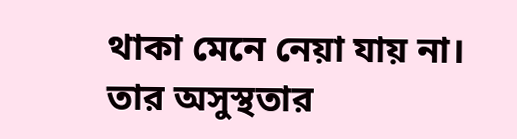থাকা মেনে নেয়া যায় না। তার অসুস্থতার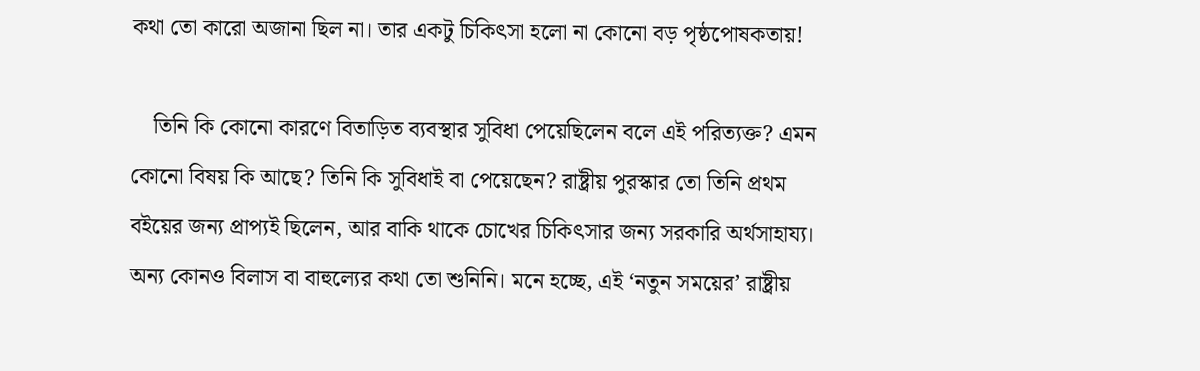কথা তো কারো অজানা ছিল না। তার একটু চিকিৎসা হলো না কোনো বড় পৃষ্ঠপোষকতায়!

    তিনি কি কোনো কারণে বিতাড়িত ব্যবস্থার সুবিধা পেয়েছিলেন বলে এই পরিত্যক্ত? এমন কোনো বিষয় কি আছে? তিনি কি সুবিধাই বা পেয়েছেন? রাষ্ট্রীয় পুরস্কার তো তিনি প্রথম বইয়ের জন্য প্রাপ্যই ছিলেন, আর বাকি থাকে চোখের চিকিৎসার জন্য সরকারি অর্থসাহায্য। অন্য কোনও বিলাস বা বাহুল্যের কথা তো শুনিনি। মনে হচ্ছে, এই ‘নতুন সময়ের’ রাষ্ট্রীয়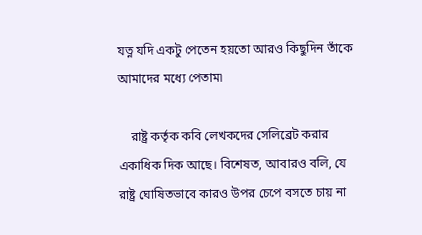যত্ন যদি একটু পেতেন হয়তো আরও কিছুদিন তাঁকে আমাদের মধ্যে পেতাম৷

    রাষ্ট্র কর্তৃক কবি লেখকদের সেলিব্রেট করার একাধিক দিক আছে। বিশেষত, আবারও বলি, যে রাষ্ট্র ঘোষিতভাবে কারও উপর চেপে বসতে চায় না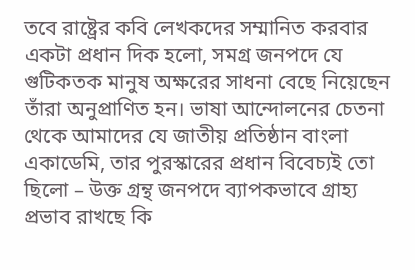তবে রাষ্ট্রের কবি লেখকদের সম্মানিত করবার একটা প্রধান দিক হলো, সমগ্র জনপদে যে গুটিকতক মানুষ অক্ষরের সাধনা বেছে নিয়েছেন তাঁরা অনুপ্রাণিত হন। ভাষা আন্দোলনের চেতনা থেকে আমাদের যে জাতীয় প্রতিষ্ঠান বাংলা একাডেমি, তার পুরস্কারের প্রধান বিবেচ্যই তো ছিলো – উক্ত গ্রন্থ জনপদে ব্যাপকভাবে গ্রাহ্য প্রভাব রাখছে কি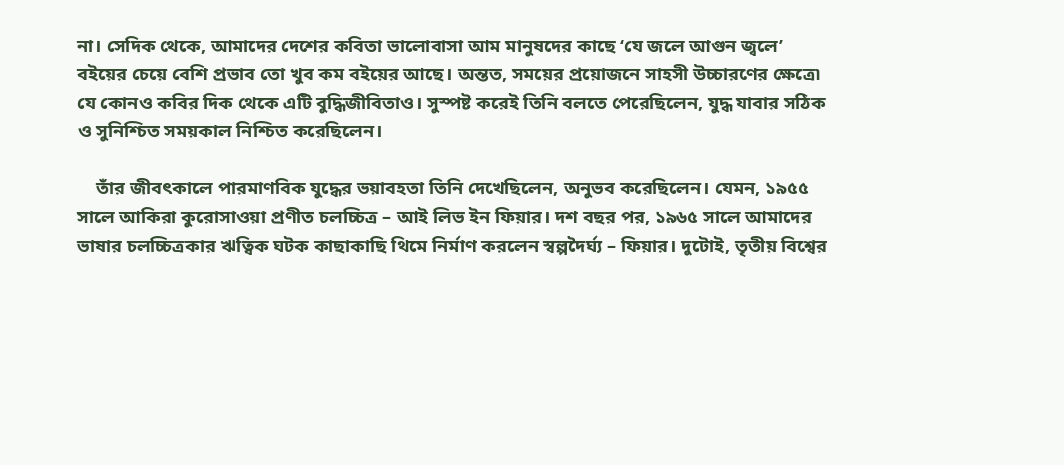না। সেদিক থেকে, আমাদের দেশের কবিতা ভালোবাসা আম মানুষদের কাছে ‘যে জলে আগুন জ্বলে’ বইয়ের চেয়ে বেশি প্রভাব তো খুব কম বইয়ের আছে। অন্তত, সময়ের প্রয়োজনে সাহসী উচ্চারণের ক্ষেত্রে৷ যে কোনও কবির দিক থেকে এটি বুদ্ধিজীবিতাও। সুস্পষ্ট করেই তিনি বলতে পেরেছিলেন, যুদ্ধ যাবার সঠিক ও সুনিশ্চিত সময়কাল নিশ্চিত করেছিলেন।

    তাঁর জীবৎকালে পারমাণবিক যুদ্ধের ভয়াবহতা তিনি দেখেছিলেন, অনুভব করেছিলেন। যেমন, ১৯৫৫ সালে আকিরা কুরোসাওয়া প্রণীত চলচ্চিত্র – আই লিভ ইন ফিয়ার। দশ বছর পর, ১৯৬৫ সালে আমাদের ভাষার চলচ্চিত্রকার ঋত্বিক ঘটক কাছাকাছি থিমে নির্মাণ করলেন স্বল্পদৈর্ঘ্য – ফিয়ার। দুটোই, তৃতীয় বিশ্বের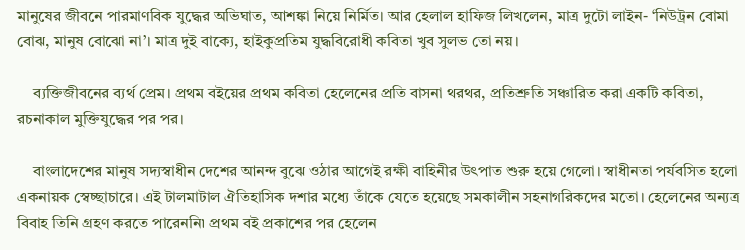মানুষের জীবনে পারমাণবিক যুদ্ধের অভিঘাত, আশঙ্কা নিয়ে নির্মিত। আর হেলাল হাফিজ লিখলেন, মাত্র দুটো লাইন- ‘নিউট্রন বোমা বোঝ, মানুষ বোঝো না’। মাত্র দুই বাক্যে, হাইকুপ্রতিম যুদ্ধবিরোধী কবিতা খুব সুলভ তো নয়।

    ব্যক্তিজীবনের ব্যর্থ প্রেম। প্রথম বইয়ের প্রথম কবিতা হেলেনের প্রতি বাসনা থরথর, প্রতিশ্রুতি সঞ্চারিত করা একটি কবিতা, রচনাকাল মুক্তিযুদ্ধের পর পর।

    বাংলাদেশের মানুষ সদ্যস্বাধীন দেশের আনন্দ বুঝে ওঠার আগেই রক্ষী বাহিনীর উৎপাত শুরু হয়ে গেলো। স্বাধীনতা পর্যবসিত হলো একনায়ক স্বেচ্ছাচারে। এই টালমাটাল ঐতিহাসিক দশার মধ্যে তাঁকে যেতে হয়েছে সমকালীন সহনাগরিকদের মতো। হেলেনের অন্যত্র বিবাহ তিনি গ্রহণ করতে পারেননি৷ প্রথম বই প্রকাশের পর হেলেন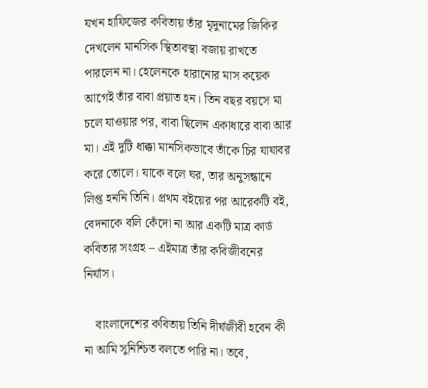যখন হাফিজের কবিতায় তাঁর মৃদুনামের জিকির দেখলেন মানসিক স্থিতাবস্থা বজায় রাখতে পারলেন না। হেলেনকে হারানোর মাস কয়েক আগেই তাঁর বাবা প্রয়াত হন। তিন বছর বয়সে মা চলে যাওয়ার পর, বাবা ছিলেন একাধারে বাবা আর মা। এই দুটি ধাক্কা মানসিকভাবে তাঁকে চির যাযাবর করে তোলে। যাকে বলে ঘর, তার অনুসন্ধানে লিপ্ত হননি তিনি। প্রথম বইয়ের পর আরেকটি বই, বেদনাকে বলি কেঁদো না আর একটি মাত্র কার্ড কবিতার সংগ্রহ – এইমাত্র তাঁর কবিজীবনের নির্যাস।

    বাংলাদেশের কবিতায় তিনি দীর্ঘজীবী হবেন কী না আমি সুনিশ্চিত বলতে পারি না। তবে,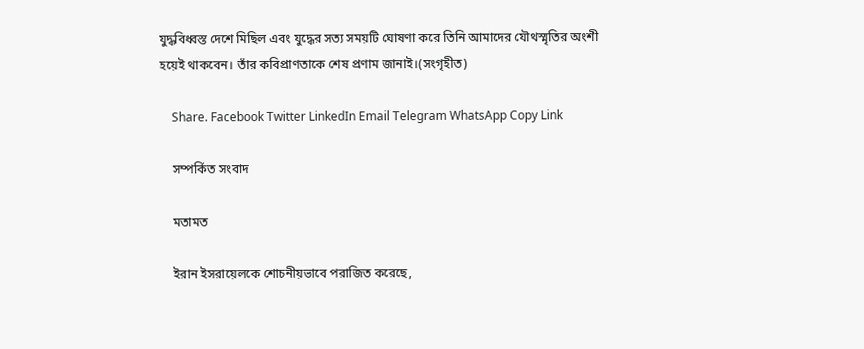যুদ্ধবিধ্বস্ত দেশে মিছিল এবং যুদ্ধের সত্য সময়টি ঘোষণা করে তিনি আমাদের যৌথস্মৃতির অংশী হয়েই থাকবেন। তাঁর কবিপ্রাণতাকে শেষ প্রণাম জানাই।(সংগৃহীত)

    Share. Facebook Twitter LinkedIn Email Telegram WhatsApp Copy Link

    সম্পর্কিত সংবাদ

    মতামত

    ইরান ইসরায়েলকে শোচনীয়ভাবে পরাজিত করেছে,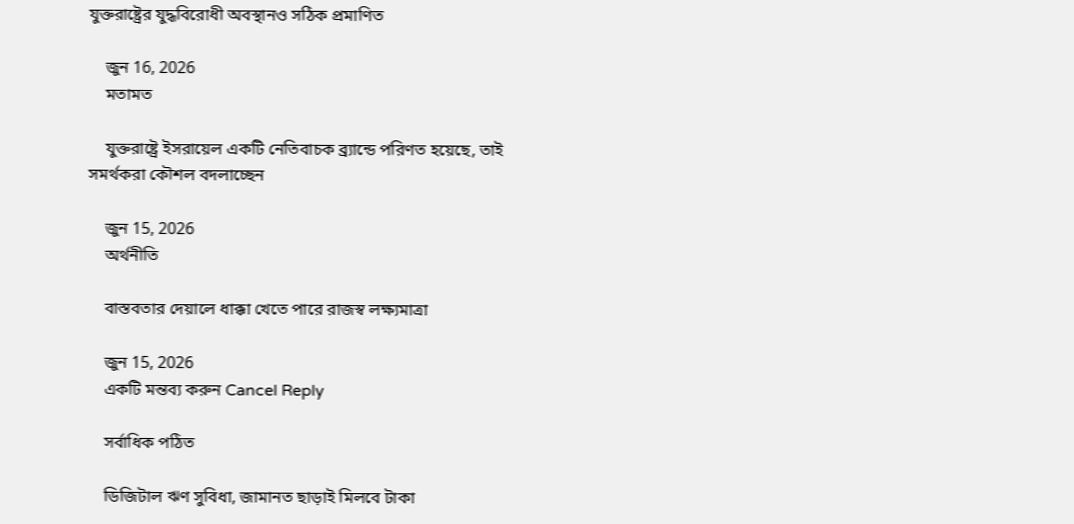যুক্তরাষ্ট্রের যুদ্ধবিরোধী অবস্থানও সঠিক প্রমাণিত

    জুন 16, 2026
    মতামত

    যুক্তরাষ্ট্রে ইসরায়েল একটি নেতিবাচক ব্র্যান্ডে পরিণত হয়েছে, তাই সমর্থকরা কৌশল বদলাচ্ছেন

    জুন 15, 2026
    অর্থনীতি

    বাস্তবতার দেয়ালে ধাক্কা খেতে পারে রাজস্ব লক্ষ্যমাত্রা

    জুন 15, 2026
    একটি মন্তব্য করুন Cancel Reply

    সর্বাধিক পঠিত

    ডিজিটাল ঋণ সুবিধা, জামানত ছাড়াই মিলবে টাকা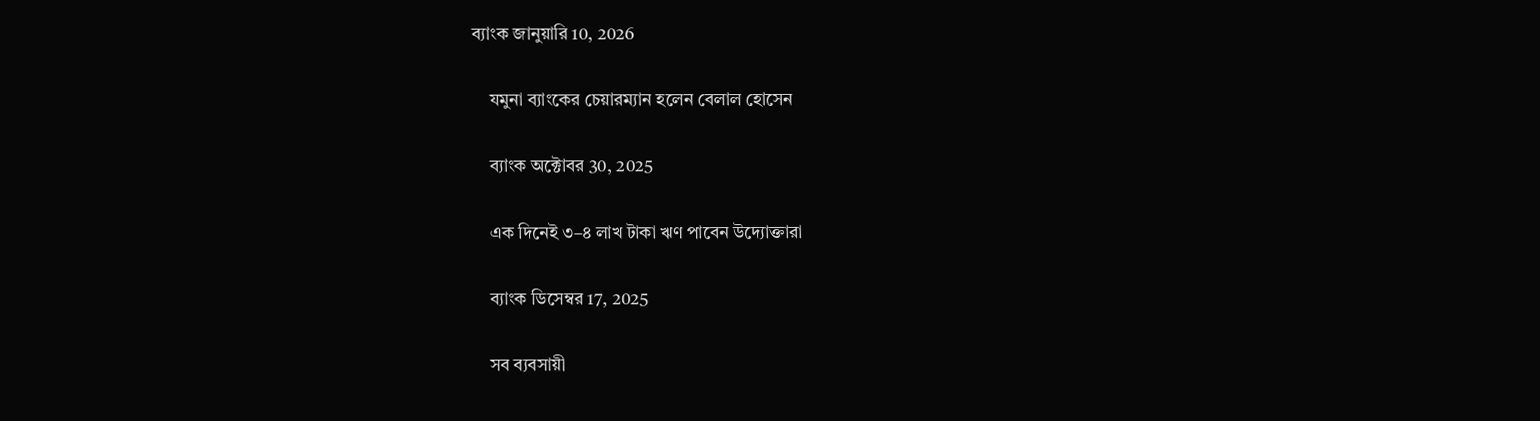ব্যাংক জানুয়ারি 10, 2026

    যমুনা ব্যাংকের চেয়ারম্যান হলেন বেলাল হোসেন

    ব্যাংক অক্টোবর 30, 2025

    এক দিনেই ৩–৪ লাখ টাকা ঋণ পাবেন উদ্যোক্তারা

    ব্যাংক ডিসেম্বর 17, 2025

    সব ব্যবসায়ী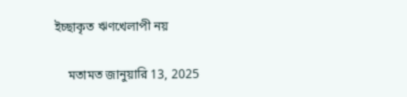ইচ্ছাকৃত ঋণখেলাপী নয়

    মতামত জানুয়ারি 13, 2025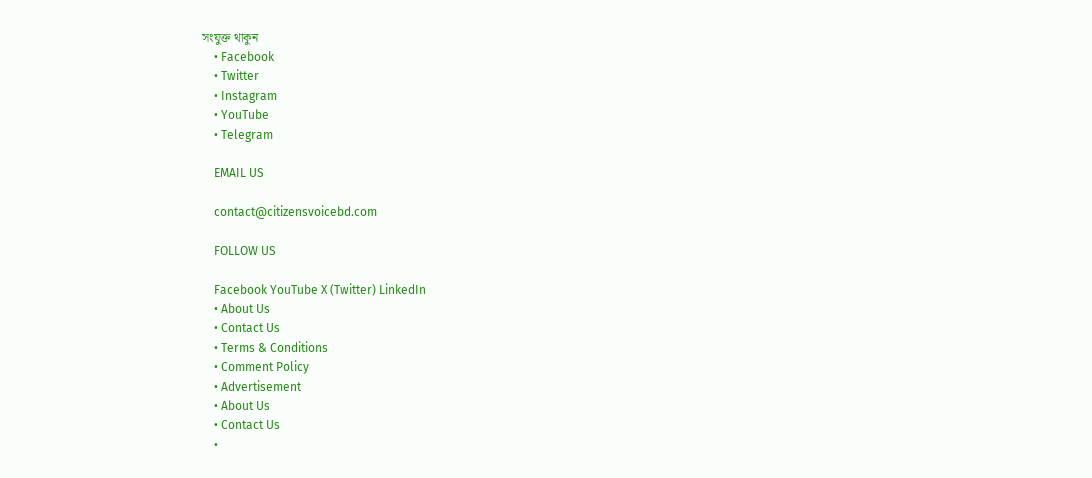সংযুক্ত থাকুন
    • Facebook
    • Twitter
    • Instagram
    • YouTube
    • Telegram

    EMAIL US

    contact@citizensvoicebd.com

    FOLLOW US

    Facebook YouTube X (Twitter) LinkedIn
    • About Us
    • Contact Us
    • Terms & Conditions
    • Comment Policy
    • Advertisement
    • About Us
    • Contact Us
    •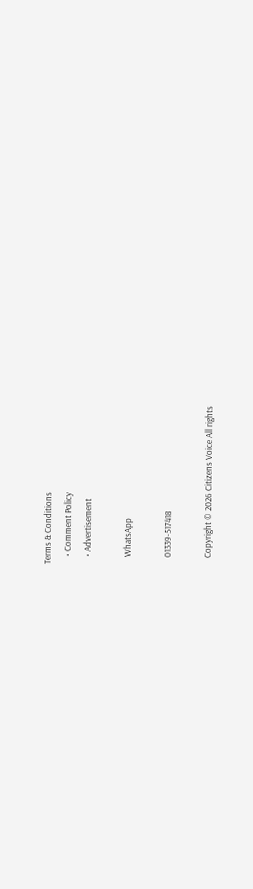Terms & Conditions
    • Comment Policy
    • Advertisement

    WhatsApp

    01339-517418

    Copyright © 2026 Citizens Voice All rights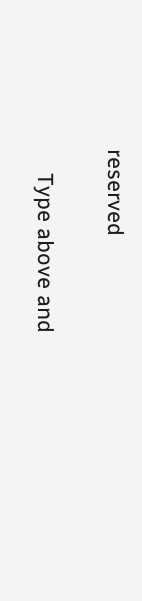reserved

    Type above and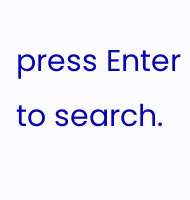press Enter to search.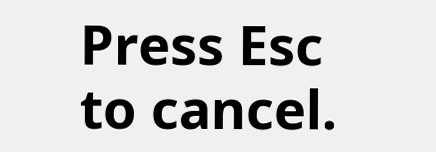Press Esc to cancel.